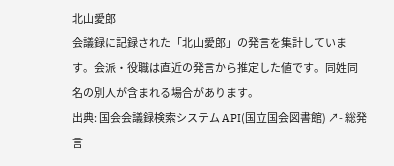北山愛郎
会議録に記録された「北山愛郎」の発言を集計しています。会派・役職は直近の発言から推定した値です。同姓同名の別人が含まれる場合があります。
出典: 国会会議録検索システム API(国立国会図書館) ↗- 総発言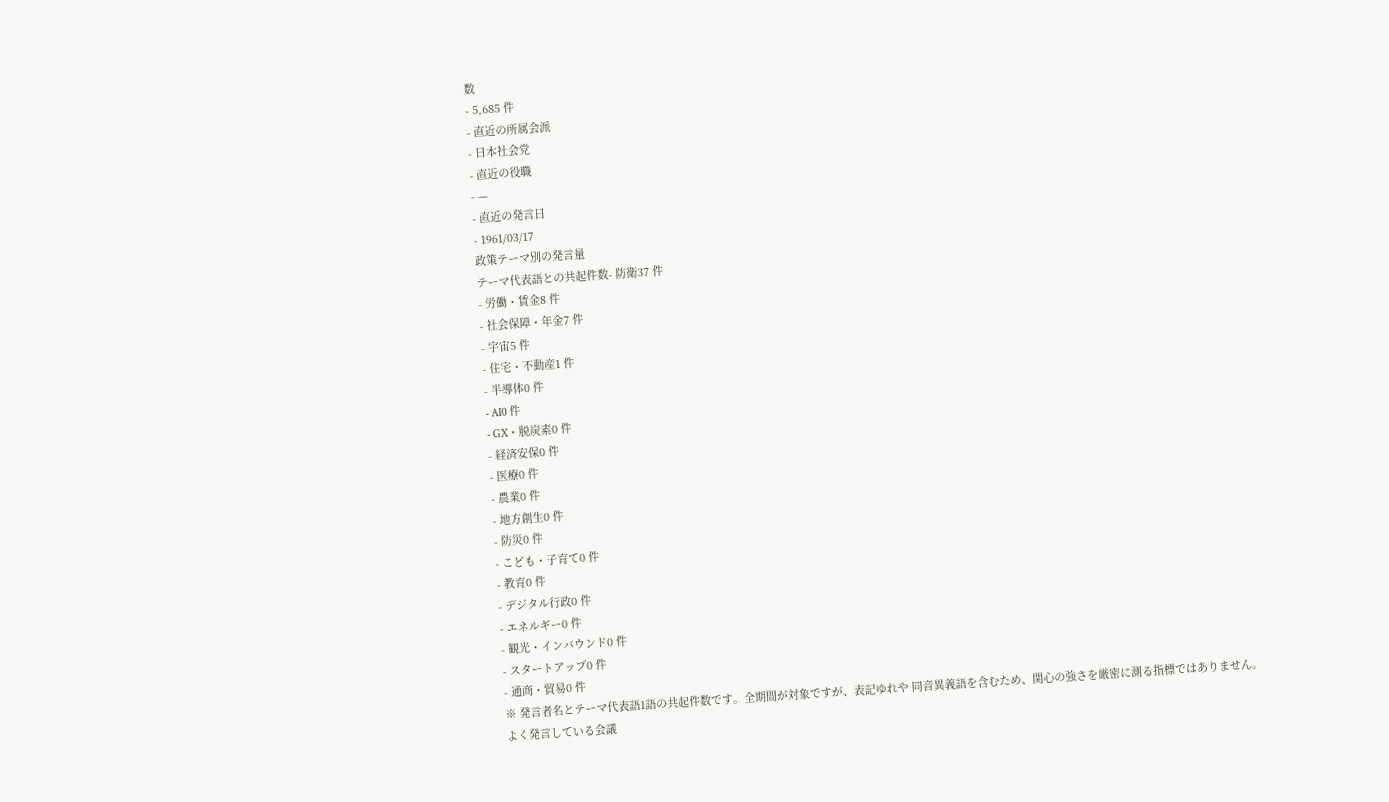数
- 5,685 件
- 直近の所属会派
- 日本社会党
- 直近の役職
- —
- 直近の発言日
- 1961/03/17
政策テーマ別の発言量
テーマ代表語との共起件数- 防衛37 件
- 労働・賃金8 件
- 社会保障・年金7 件
- 宇宙5 件
- 住宅・不動産1 件
- 半導体0 件
- AI0 件
- GX・脱炭素0 件
- 経済安保0 件
- 医療0 件
- 農業0 件
- 地方創生0 件
- 防災0 件
- こども・子育て0 件
- 教育0 件
- デジタル行政0 件
- エネルギー0 件
- 観光・インバウンド0 件
- スタートアップ0 件
- 通商・貿易0 件
※ 発言者名とテーマ代表語1語の共起件数です。全期間が対象ですが、表記ゆれや 同音異義語を含むため、関心の強さを厳密に測る指標ではありません。
よく発言している会議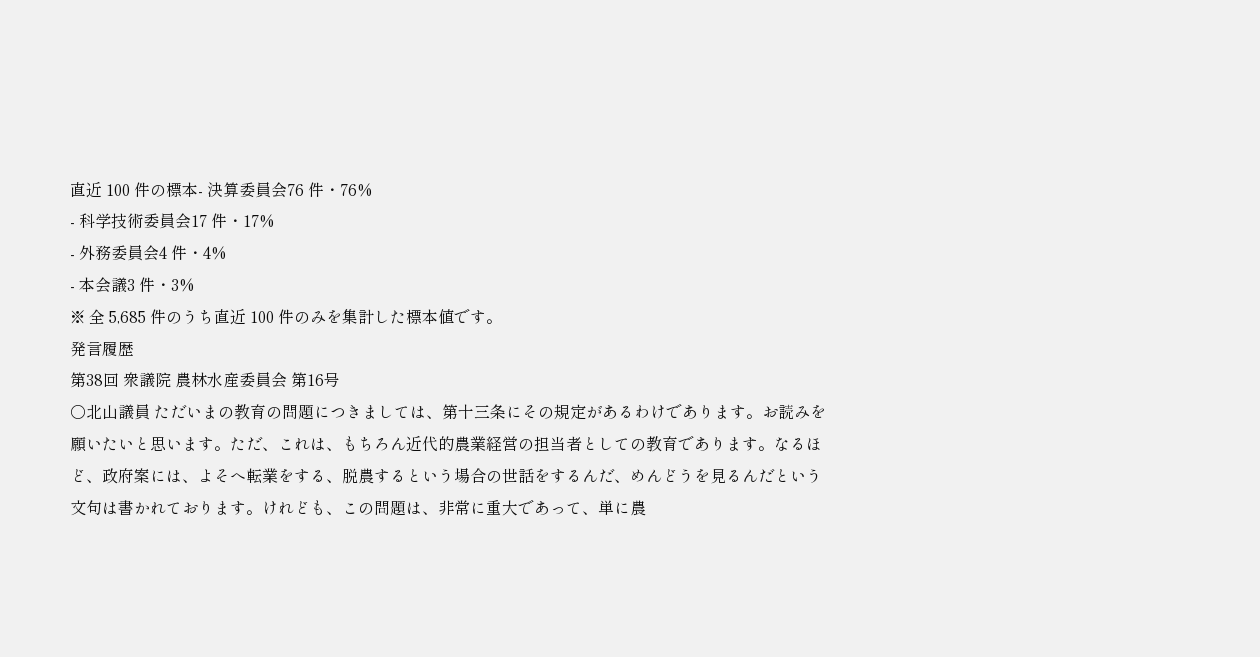直近 100 件の標本- 決算委員会76 件・76%
- 科学技術委員会17 件・17%
- 外務委員会4 件・4%
- 本会議3 件・3%
※ 全 5,685 件のうち直近 100 件のみを集計した標本値です。
発言履歴
第38回 衆議院 農林水産委員会 第16号
○北山議員 ただいまの教育の問題につきましては、第十三条にその規定があるわけであります。お読みを願いたいと思います。ただ、これは、もちろん近代的農業経営の担当者としての教育であります。なるほど、政府案には、よそへ転業をする、脱農するという場合の世話をするんだ、めんどうを見るんだという文句は書かれております。けれども、この問題は、非常に重大であって、単に農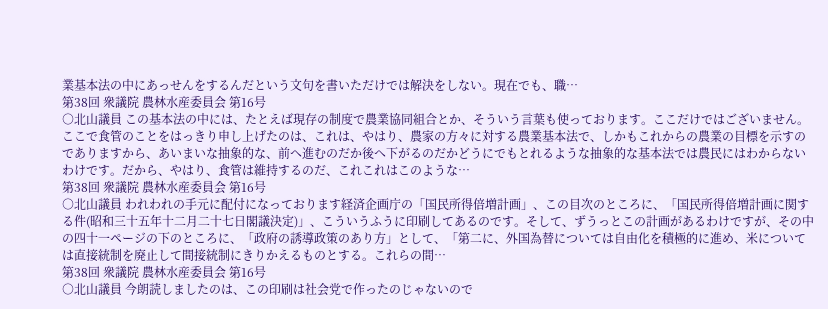業基本法の中にあっせんをするんだという文句を書いただけでは解決をしない。現在でも、職…
第38回 衆議院 農林水産委員会 第16号
○北山議員 この基本法の中には、たとえば現存の制度で農業協同組合とか、そういう言葉も使っております。ここだけではございません。ここで食管のことをはっきり申し上げたのは、これは、やはり、農家の方々に対する農業基本法で、しかもこれからの農業の目標を示すのでありますから、あいまいな抽象的な、前へ進むのだか後へ下がるのだかどうにでもとれるような抽象的な基本法では農民にはわからないわけです。だから、やはり、食管は維持するのだ、これこれはこのような…
第38回 衆議院 農林水産委員会 第16号
○北山議員 われわれの手元に配付になっております経済企画庁の「国民所得倍増計画」、この目次のところに、「国民所得倍増計画に関する件(昭和三十五年十二月二十七日閣議決定)」、こういうふうに印刷してあるのです。そして、ずうっとこの計画があるわけですが、その中の四十一ページの下のところに、「政府の誘導政策のあり方」として、「第二に、外国為替については自由化を積極的に進め、米については直接統制を廃止して間接統制にきりかえるものとする。これらの間…
第38回 衆議院 農林水産委員会 第16号
○北山議員 今朗読しましたのは、この印刷は社会党で作ったのじゃないので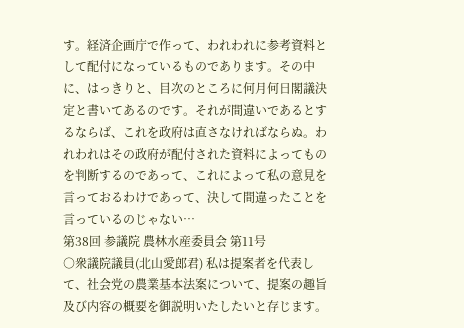す。経済企画庁で作って、われわれに参考資料として配付になっているものであります。その中に、はっきりと、目次のところに何月何日閣議決定と書いてあるのです。それが間違いであるとするならば、これを政府は直さなければならぬ。われわれはその政府が配付された資料によってものを判断するのであって、これによって私の意見を言っておるわけであって、決して間違ったことを言っているのじゃない…
第38回 参議院 農林水産委員会 第11号
○衆議院議員(北山愛郎君) 私は提案者を代表して、社会党の農業基本法案について、提案の趣旨及び内容の概要を御説明いたしたいと存じます。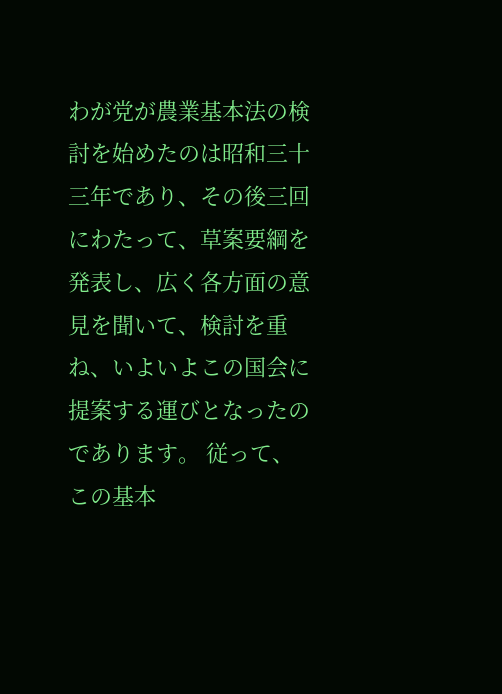わが党が農業基本法の検討を始めたのは昭和三十三年であり、その後三回にわたって、草案要綱を発表し、広く各方面の意見を聞いて、検討を重ね、いよいよこの国会に提案する運びとなったのであります。 従って、この基本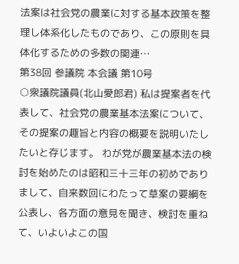法案は社会党の農業に対する基本政策を整理し体系化したものであり、この原則を具体化するための多数の関連…
第38回 参議院 本会議 第10号
○衆議院議員(北山愛郎君) 私は提案者を代表して、社会党の農業基本法案について、その提案の趣旨と内容の概要を説明いたしたいと存じます。 わが党が農業基本法の検討を始めたのは昭和三十三年の初めでありまして、自来数回にわたって草案の要綱を公表し、各方面の意見を聞き、検討を重ねて、いよいよこの国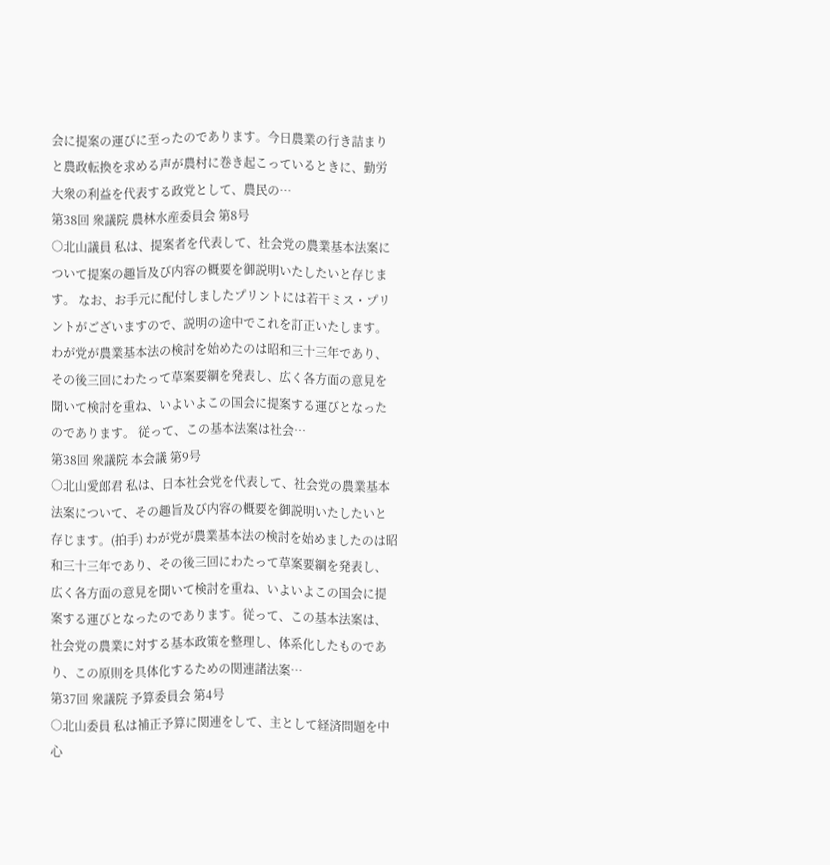会に提案の運びに至ったのであります。今日農業の行き詰まりと農政転換を求める声が農村に巻き起こっているときに、勤労大衆の利益を代表する政党として、農民の…
第38回 衆議院 農林水産委員会 第8号
○北山議員 私は、提案者を代表して、社会党の農業基本法案について提案の趣旨及び内容の概要を御説明いたしたいと存じます。 なお、お手元に配付しましたプリントには若干ミス・プリントがございますので、説明の途中でこれを訂正いたします。 わが党が農業基本法の検討を始めたのは昭和三十三年であり、その後三回にわたって草案要綱を発表し、広く各方面の意見を聞いて検討を重ね、いよいよこの国会に提案する運びとなったのであります。 従って、この基本法案は社会…
第38回 衆議院 本会議 第9号
○北山愛郎君 私は、日本社会党を代表して、社会党の農業基本法案について、その趣旨及び内容の概要を御説明いたしたいと存じます。(拍手) わが党が農業基本法の検討を始めましたのは昭和三十三年であり、その後三回にわたって草案要綱を発表し、広く各方面の意見を聞いて検討を重ね、いよいよこの国会に提案する運びとなったのであります。従って、この基本法案は、社会党の農業に対する基本政策を整理し、体系化したものであり、この原則を具体化するための関連諸法案…
第37回 衆議院 予算委員会 第4号
○北山委員 私は補正予算に関連をして、主として経済問題を中心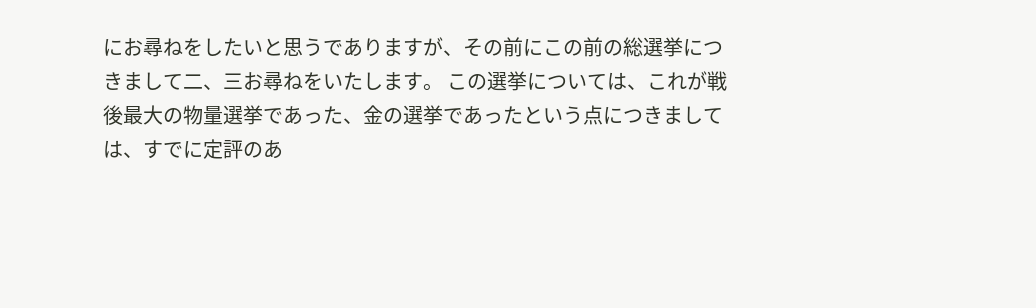にお尋ねをしたいと思うでありますが、その前にこの前の総選挙につきまして二、三お尋ねをいたします。 この選挙については、これが戦後最大の物量選挙であった、金の選挙であったという点につきましては、すでに定評のあ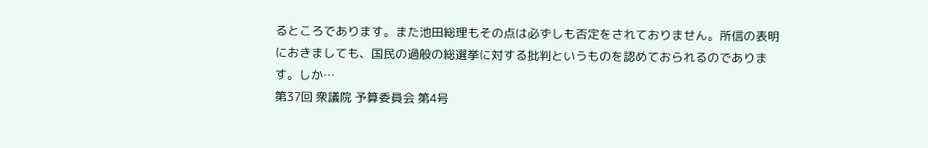るところであります。また池田総理もその点は必ずしも否定をされておりません。所信の表明におきましても、国民の過般の総選挙に対する批判というものを認めておられるのであります。しか…
第37回 衆議院 予算委員会 第4号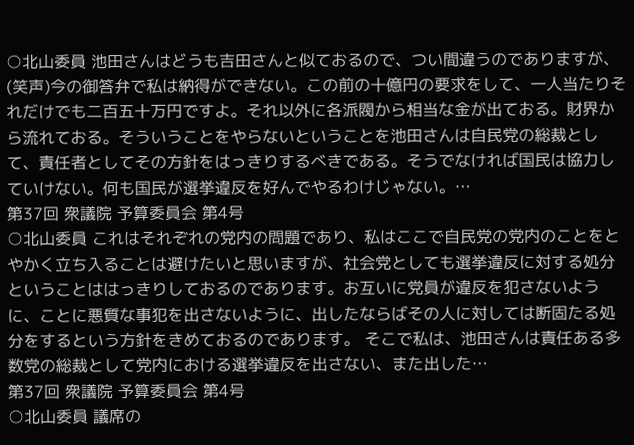○北山委員 池田さんはどうも吉田さんと似ておるので、つい間違うのでありますが、(笑声)今の御答弁で私は納得ができない。この前の十億円の要求をして、一人当たりそれだけでも二百五十万円ですよ。それ以外に各派閥から相当な金が出ておる。財界から流れておる。そういうことをやらないということを池田さんは自民党の総裁として、責任者としてその方針をはっきりするべきである。そうでなければ国民は協力していけない。何も国民が選挙違反を好んでやるわけじゃない。…
第37回 衆議院 予算委員会 第4号
○北山委員 これはそれぞれの党内の問題であり、私はここで自民党の党内のことをとやかく立ち入ることは避けたいと思いますが、社会党としても選挙違反に対する処分ということははっきりしておるのであります。お互いに党員が違反を犯さないように、ことに悪質な事犯を出さないように、出したならばその人に対しては断固たる処分をするという方針をきめておるのであります。 そこで私は、池田さんは責任ある多数党の総裁として党内における選挙違反を出さない、また出した…
第37回 衆議院 予算委員会 第4号
○北山委員 議席の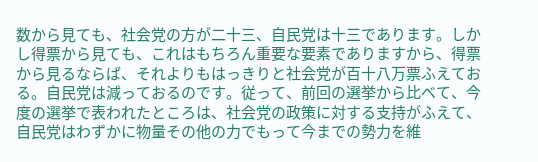数から見ても、社会党の方が二十三、自民党は十三であります。しかし得票から見ても、これはもちろん重要な要素でありますから、得票から見るならば、それよりもはっきりと社会党が百十八万票ふえておる。自民党は減っておるのです。従って、前回の選挙から比べて、今度の選挙で表われたところは、社会党の政策に対する支持がふえて、自民党はわずかに物量その他の力でもって今までの勢力を維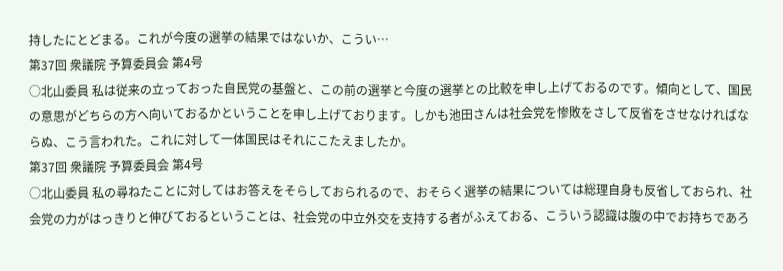持したにとどまる。これが今度の選挙の結果ではないか、こうい…
第37回 衆議院 予算委員会 第4号
○北山委員 私は従来の立っておった自民党の基盤と、この前の選挙と今度の選挙との比較を申し上げておるのです。傾向として、国民の意思がどちらの方へ向いておるかということを申し上げております。しかも池田さんは社会党を惨敗をさして反省をさせなければならぬ、こう言われた。これに対して一体国民はそれにこたえましたか。
第37回 衆議院 予算委員会 第4号
○北山委員 私の尋ねたことに対してはお答えをそらしておられるので、おそらく選挙の結果については総理自身も反省しておられ、社会党の力がはっきりと伸びておるということは、社会党の中立外交を支持する者がふえておる、こういう認識は腹の中でお持ちであろ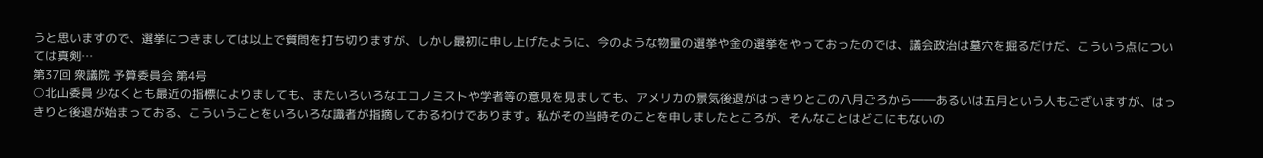うと思いますので、選挙につきましては以上で質問を打ち切りますが、しかし最初に申し上げたように、今のような物量の選挙や金の選挙をやっておったのでは、議会政治は墓穴を掘るだけだ、こういう点については真剣…
第37回 衆議院 予算委員会 第4号
○北山委員 少なくとも最近の指標によりましても、またいろいろなエコノミストや学者等の意見を見ましても、アメリカの景気後退がはっきりとこの八月ごろから――あるいは五月という人もございますが、はっきりと後退が始まっておる、こういうことをいろいろな識者が指摘しておるわけであります。私がその当時そのことを申しましたところが、そんなことはどこにもないの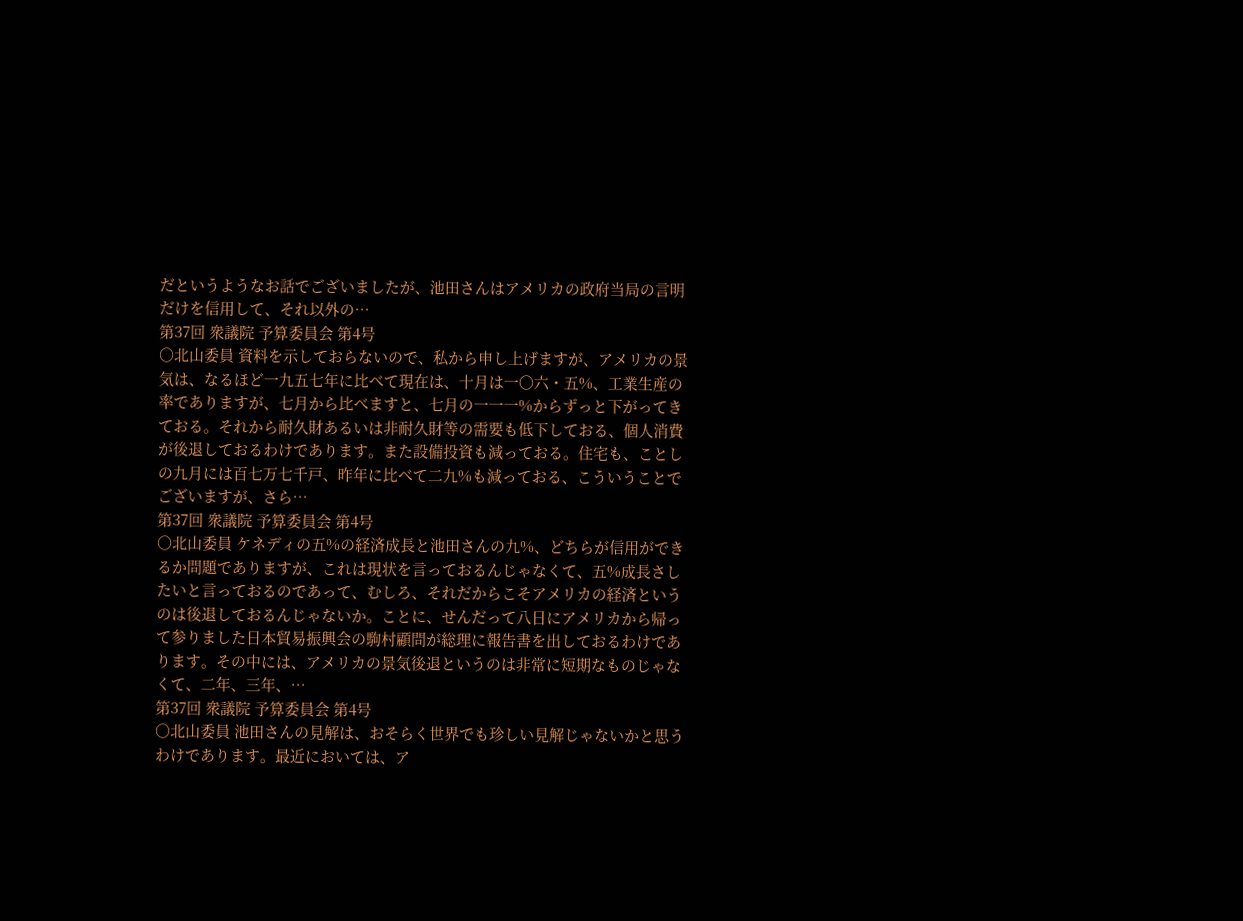だというようなお話でございましたが、池田さんはアメリカの政府当局の言明だけを信用して、それ以外の…
第37回 衆議院 予算委員会 第4号
○北山委員 資料を示しておらないので、私から申し上げますが、アメリカの景気は、なるほど一九五七年に比べて現在は、十月は一〇六・五%、工業生産の率でありますが、七月から比べますと、七月の一一一%からずっと下がってきておる。それから耐久財あるいは非耐久財等の需要も低下しておる、個人消費が後退しておるわけであります。また設備投資も減っておる。住宅も、ことしの九月には百七万七千戸、昨年に比べて二九%も減っておる、こういうことでございますが、さら…
第37回 衆議院 予算委員会 第4号
○北山委員 ケネディの五%の経済成長と池田さんの九%、どちらが信用ができるか問題でありますが、これは現状を言っておるんじゃなくて、五%成長さしたいと言っておるのであって、むしろ、それだからこそアメリカの経済というのは後退しておるんじゃないか。ことに、せんだって八日にアメリカから帰って参りました日本貿易振興会の駒村顧問が総理に報告書を出しておるわけであります。その中には、アメリカの景気後退というのは非常に短期なものじゃなくて、二年、三年、…
第37回 衆議院 予算委員会 第4号
○北山委員 池田さんの見解は、おそらく世界でも珍しい見解じゃないかと思うわけであります。最近においては、ア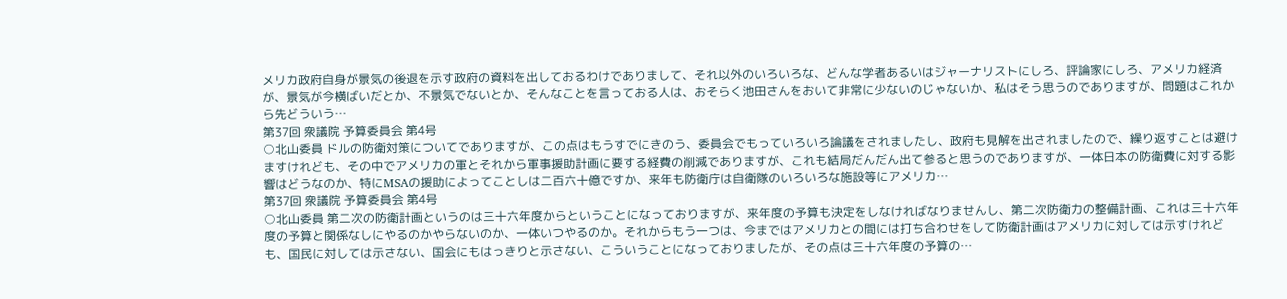メリカ政府自身が景気の後退を示す政府の資料を出しておるわけでありまして、それ以外のいろいろな、どんな学者あるいはジャーナリストにしろ、評論家にしろ、アメリカ経済が、景気が今横ばいだとか、不景気でないとか、そんなことを言っておる人は、おそらく池田さんをおいて非常に少ないのじゃないか、私はそう思うのでありますが、問題はこれから先どういう…
第37回 衆議院 予算委員会 第4号
○北山委員 ドルの防衛対策についてでありますが、この点はもうすでにきのう、委員会でもっていろいろ論議をされましたし、政府も見解を出されましたので、繰り返すことは避けますけれども、その中でアメリカの軍とそれから軍事援助計画に要する経費の削減でありますが、これも結局だんだん出て参ると思うのでありますが、一体日本の防衛費に対する影響はどうなのか、特にMSAの援助によってことしは二百六十億ですか、来年も防衛庁は自衛隊のいろいろな施設等にアメリカ…
第37回 衆議院 予算委員会 第4号
○北山委員 第二次の防衛計画というのは三十六年度からということになっておりますが、来年度の予算も決定をしなければなりませんし、第二次防衛力の整備計画、これは三十六年度の予算と関係なしにやるのかやらないのか、一体いつやるのか。それからもう一つは、今まではアメリカとの間には打ち合わせをして防衛計画はアメリカに対しては示すけれども、国民に対しては示さない、国会にもはっきりと示さない、こういうことになっておりましたが、その点は三十六年度の予算の…